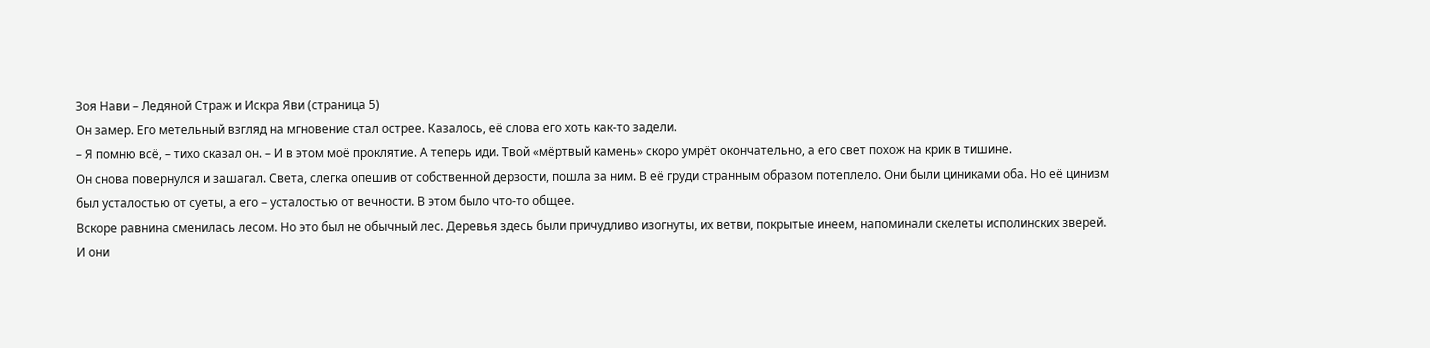Зоя Нави – Ледяной Страж и Искра Яви (страница 5)
Он замер. Его метельный взгляд на мгновение стал острее. Казалось, её слова его хоть как-то задели.
– Я помню всё, – тихо сказал он. – И в этом моё проклятие. А теперь иди. Твой «мёртвый камень» скоро умрёт окончательно, а его свет похож на крик в тишине.
Он снова повернулся и зашагал. Света, слегка опешив от собственной дерзости, пошла за ним. В её груди странным образом потеплело. Они были циниками оба. Но её цинизм был усталостью от суеты, а его – усталостью от вечности. В этом было что-то общее.
Вскоре равнина сменилась лесом. Но это был не обычный лес. Деревья здесь были причудливо изогнуты, их ветви, покрытые инеем, напоминали скелеты исполинских зверей. И они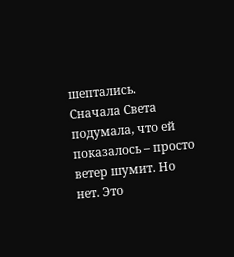шептались.
Сначала Света подумала, что ей показалось – просто ветер шумит. Но нет. Это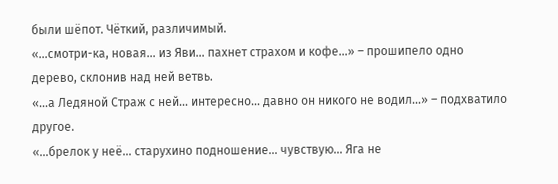были шёпот. Чёткий, различимый.
«…смотри-ка, новая… из Яви… пахнет страхом и кофе…» – прошипело одно дерево, склонив над ней ветвь.
«…а Ледяной Страж с ней… интересно… давно он никого не водил…» – подхватило другое.
«…брелок у неё… старухино подношение… чувствую… Яга не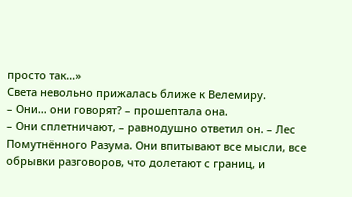просто так…»
Света невольно прижалась ближе к Велемиру.
– Они… они говорят? – прошептала она.
– Они сплетничают, – равнодушно ответил он. – Лес Помутнённого Разума. Они впитывают все мысли, все обрывки разговоров, что долетают с границ, и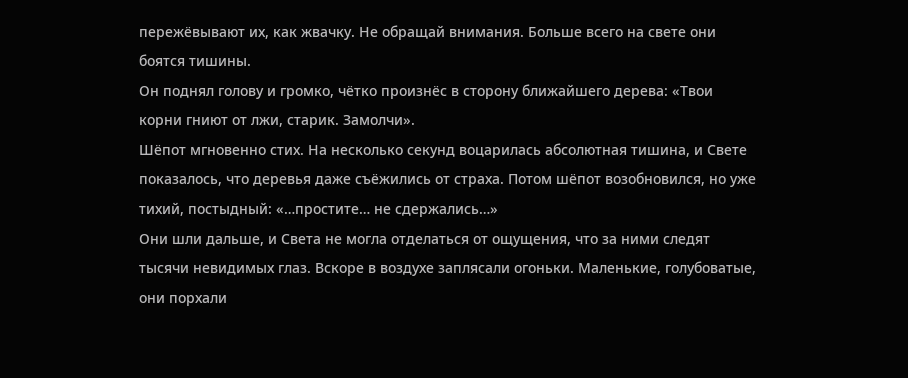пережёвывают их, как жвачку. Не обращай внимания. Больше всего на свете они боятся тишины.
Он поднял голову и громко, чётко произнёс в сторону ближайшего дерева: «Твои корни гниют от лжи, старик. Замолчи».
Шёпот мгновенно стих. На несколько секунд воцарилась абсолютная тишина, и Свете показалось, что деревья даже съёжились от страха. Потом шёпот возобновился, но уже тихий, постыдный: «…простите… не сдержались…»
Они шли дальше, и Света не могла отделаться от ощущения, что за ними следят тысячи невидимых глаз. Вскоре в воздухе заплясали огоньки. Маленькие, голубоватые, они порхали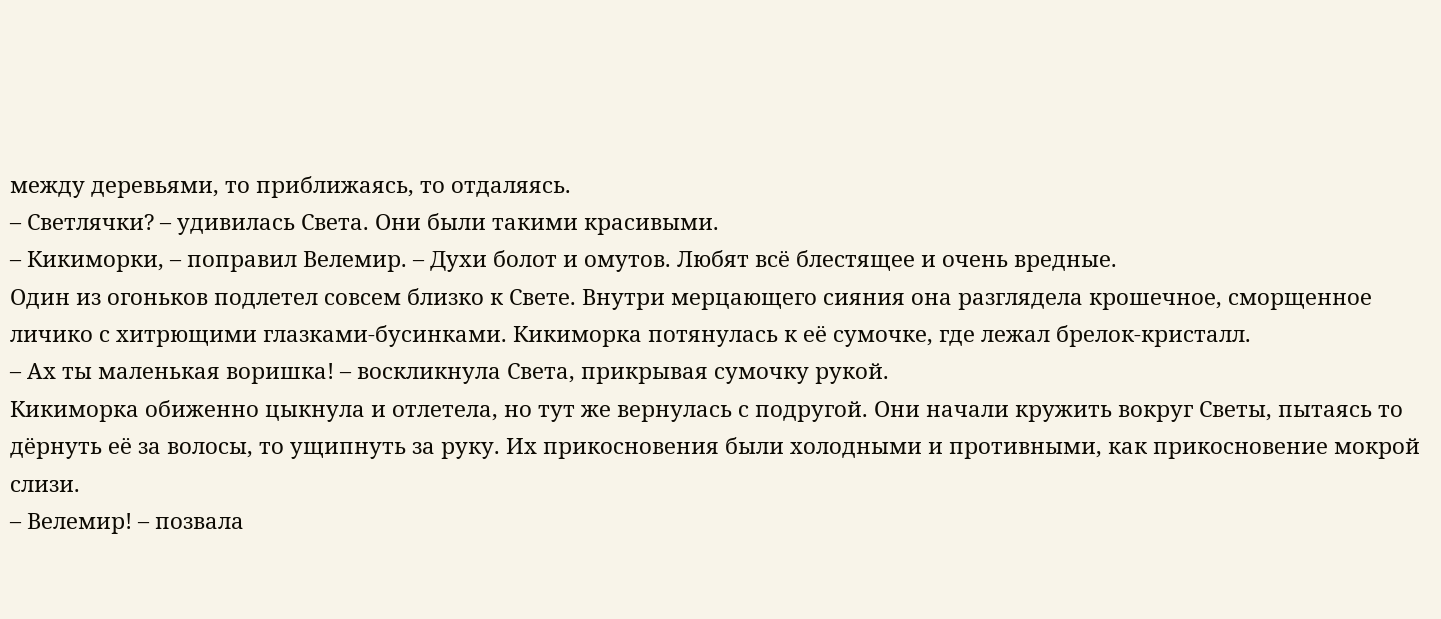между деревьями, то приближаясь, то отдаляясь.
– Светлячки? – удивилась Света. Они были такими красивыми.
– Кикиморки, – поправил Велемир. – Духи болот и омутов. Любят всё блестящее и очень вредные.
Один из огоньков подлетел совсем близко к Свете. Внутри мерцающего сияния она разглядела крошечное, сморщенное личико с хитрющими глазками-бусинками. Кикиморка потянулась к её сумочке, где лежал брелок-кристалл.
– Ах ты маленькая воришка! – воскликнула Света, прикрывая сумочку рукой.
Кикиморка обиженно цыкнула и отлетела, но тут же вернулась с подругой. Они начали кружить вокруг Светы, пытаясь то дёрнуть её за волосы, то ущипнуть за руку. Их прикосновения были холодными и противными, как прикосновение мокрой слизи.
– Велемир! – позвала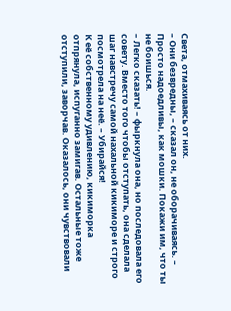Света, отмахиваясь от них.
– Они безвредны, – сказал он, не оборачиваясь. – Просто надоедливы, как мошки. Покажи им, что ты не боишься.
– Легко сказать! – фыркнула она, но последовала его совету. Вместо того чтобы отступать, она сделала шаг навстречу самой нахальной кикиморе и строго посмотрела на неё. – Убирайся!
К её собственному удивлению, кикиморка отпрянула, испуганно замигав. Остальные тоже отступили, заворчав. Оказалось, они чувствовали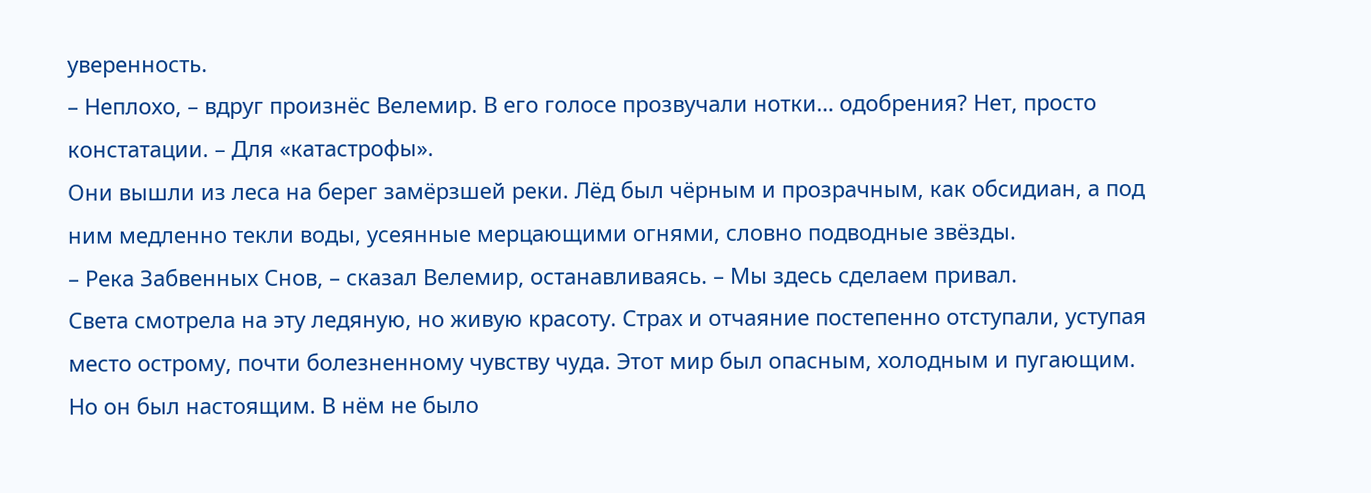уверенность.
– Неплохо, – вдруг произнёс Велемир. В его голосе прозвучали нотки… одобрения? Нет, просто констатации. – Для «катастрофы».
Они вышли из леса на берег замёрзшей реки. Лёд был чёрным и прозрачным, как обсидиан, а под ним медленно текли воды, усеянные мерцающими огнями, словно подводные звёзды.
– Река Забвенных Снов, – сказал Велемир, останавливаясь. – Мы здесь сделаем привал.
Света смотрела на эту ледяную, но живую красоту. Страх и отчаяние постепенно отступали, уступая место острому, почти болезненному чувству чуда. Этот мир был опасным, холодным и пугающим. Но он был настоящим. В нём не было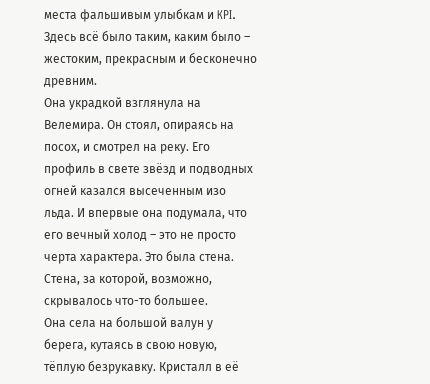места фальшивым улыбкам и KPI. Здесь всё было таким, каким было – жестоким, прекрасным и бесконечно древним.
Она украдкой взглянула на Велемира. Он стоял, опираясь на посох, и смотрел на реку. Его профиль в свете звёзд и подводных огней казался высеченным изо льда. И впервые она подумала, что его вечный холод – это не просто черта характера. Это была стена. Стена, за которой, возможно, скрывалось что-то большее.
Она села на большой валун у берега, кутаясь в свою новую, тёплую безрукавку. Кристалл в её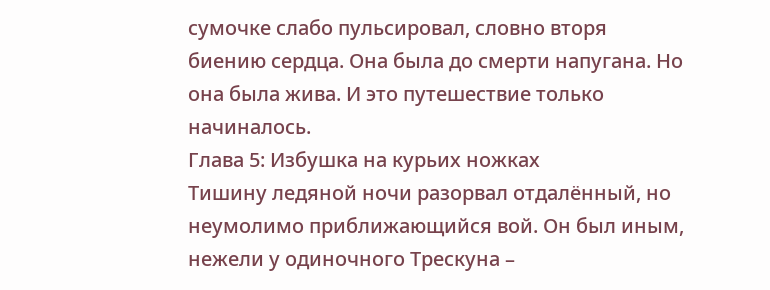сумочке слабо пульсировал, словно вторя биению сердца. Она была до смерти напугана. Но она была жива. И это путешествие только начиналось.
Глава 5: Избушка на курьих ножках
Тишину ледяной ночи разорвал отдалённый, но неумолимо приближающийся вой. Он был иным, нежели у одиночного Трескуна –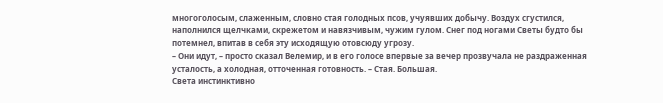многоголосым, слаженным, словно стая голодных псов, учуявших добычу. Воздух сгустился, наполнился щелчками, скрежетом и навязчивым, чужим гулом. Снег под ногами Светы будто бы потемнел, впитав в себя эту исходящую отовсюду угрозу.
– Они идут, – просто сказал Велемир, и в его голосе впервые за вечер прозвучала не раздраженная усталость, а холодная, отточенная готовность. – Стая. Большая.
Света инстинктивно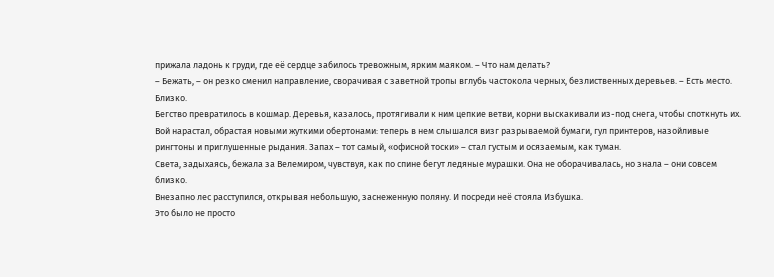прижала ладонь к груди, где её сердце забилось тревожным, ярким маяком. – Что нам делать?
– Бежать, – он резко сменил направление, сворачивая с заветной тропы вглубь частокола черных, безлиственных деревьев. – Есть место. Близко.
Бегство превратилось в кошмар. Деревья, казалось, протягивали к ним цепкие ветви, корни выскакивали из-под снега, чтобы споткнуть их. Вой нарастал, обрастая новыми жуткими обертонами: теперь в нем слышался визг разрываемой бумаги, гул принтеров, назойливые рингтоны и приглушенные рыдания. Запах – тот самый, «офисной тоски» – стал густым и осязаемым, как туман.
Света, задыхаясь, бежала за Велемиром, чувствуя, как по спине бегут ледяные мурашки. Она не оборачивалась, но знала – они совсем близко.
Внезапно лес расступился, открывая небольшую, заснеженную поляну. И посреди неё стояла Избушка.
Это было не просто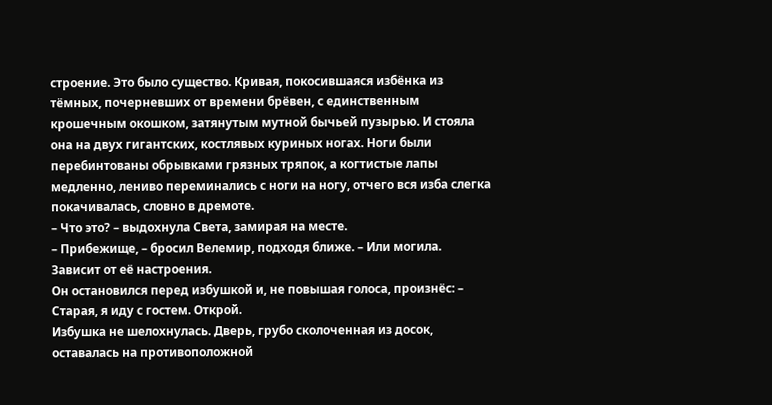строение. Это было существо. Кривая, покосившаяся избёнка из тёмных, почерневших от времени брёвен, с единственным крошечным окошком, затянутым мутной бычьей пузырью. И стояла она на двух гигантских, костлявых куриных ногах. Ноги были перебинтованы обрывками грязных тряпок, а когтистые лапы медленно, лениво переминались с ноги на ногу, отчего вся изба слегка покачивалась, словно в дремоте.
– Что это? – выдохнула Света, замирая на месте.
– Прибежище, – бросил Велемир, подходя ближе. – Или могила. Зависит от её настроения.
Он остановился перед избушкой и, не повышая голоса, произнёс: – Старая, я иду с гостем. Открой.
Избушка не шелохнулась. Дверь, грубо сколоченная из досок, оставалась на противоположной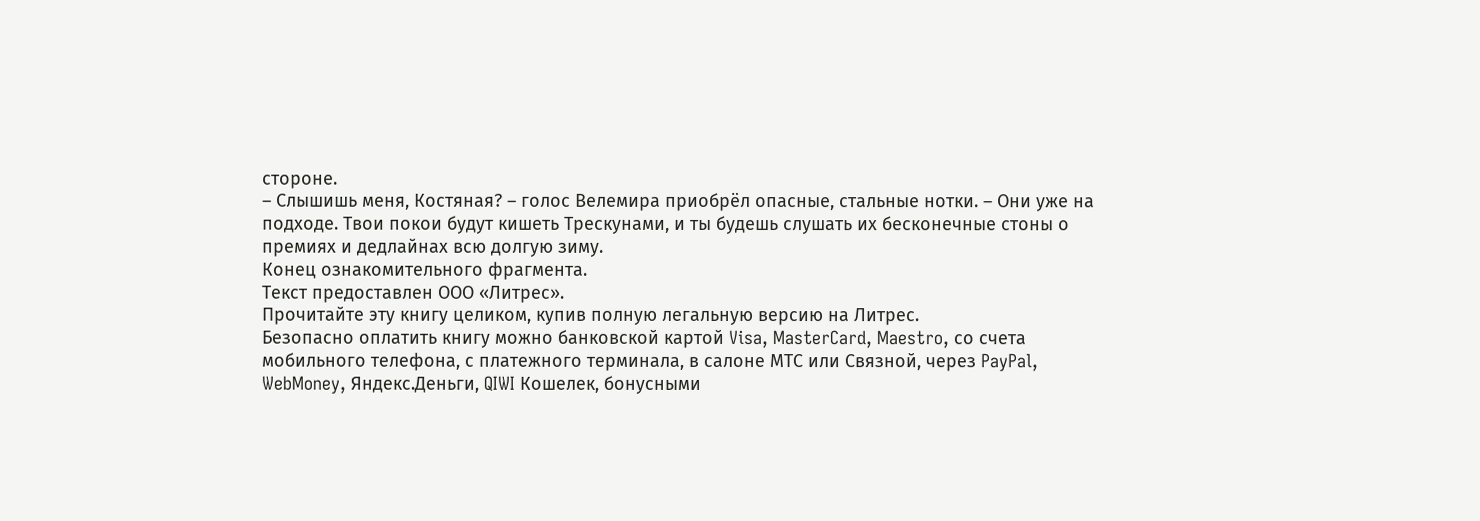стороне.
– Слышишь меня, Костяная? – голос Велемира приобрёл опасные, стальные нотки. – Они уже на подходе. Твои покои будут кишеть Трескунами, и ты будешь слушать их бесконечные стоны о премиях и дедлайнах всю долгую зиму.
Конец ознакомительного фрагмента.
Текст предоставлен ООО «Литрес».
Прочитайте эту книгу целиком, купив полную легальную версию на Литрес.
Безопасно оплатить книгу можно банковской картой Visa, MasterCard, Maestro, со счета мобильного телефона, с платежного терминала, в салоне МТС или Связной, через PayPal, WebMoney, Яндекс.Деньги, QIWI Кошелек, бонусными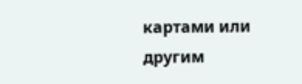картами или другим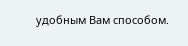удобным Вам способом.